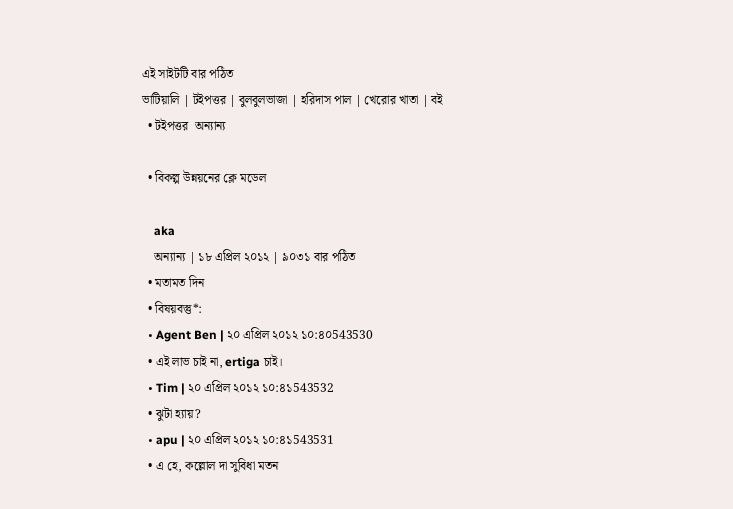এই সাইটটি বার পঠিত
ভাটিয়ালি | টইপত্তর | বুলবুলভাজা | হরিদাস পাল | খেরোর খাতা | বই
  • টইপত্তর  অন্যান্য

  • বিকল্প উন্নয়নের ক্লে মডেল

    aka
    অন্যান্য | ১৮ এপ্রিল ২০১২ | ৯০৩১ বার পঠিত
  • মতামত দিন
  • বিষয়বস্তু*:
  • Agent Ben | ২০ এপ্রিল ২০১২ ১০:৪০543530
  • এই লাভ চাই না, ertiga চাই।
  • Tim | ২০ এপ্রিল ২০১২ ১০:৪১543532
  • ঝুটা হ্যায়?
  • apu | ২০ এপ্রিল ২০১২ ১০:৪১543531
  • এ হে, কল্লোল দা সুবিধা মতন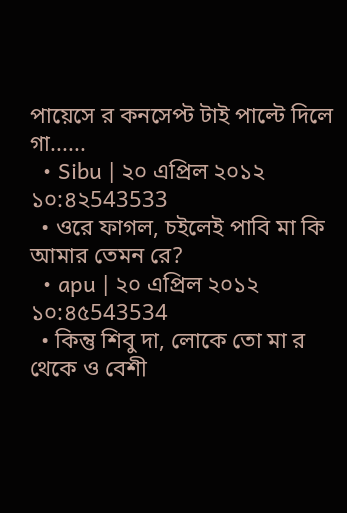পায়েসে র কনসেপ্ট টাই পাল্টে দিলে গা......
  • Sibu | ২০ এপ্রিল ২০১২ ১০:৪২543533
  • ওরে ফাগল, চইলেই পাবি মা কি আমার তেমন রে?
  • apu | ২০ এপ্রিল ২০১২ ১০:৪৫543534
  • কিন্তু শিবু দা, লোকে তো মা র থেকে ও বেশী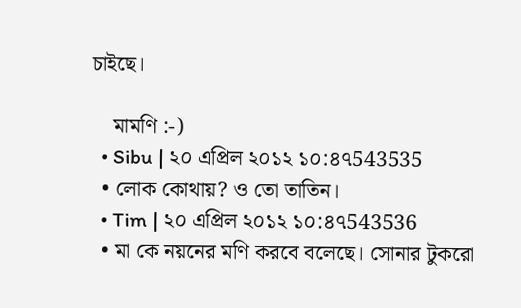চাইছে।

    মামণি :-)
  • Sibu | ২০ এপ্রিল ২০১২ ১০:৪৭543535
  • লোক কোথায়? ও তো তাতিন।
  • Tim | ২০ এপ্রিল ২০১২ ১০:৪৭543536
  • মা কে নয়নের মণি করবে বলেছে। সোনার টুকরো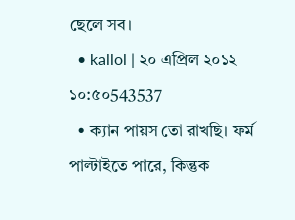ছেলে সব।
  • kallol | ২০ এপ্রিল ২০১২ ১০:৫০543537
  • ক্যান পায়স তো রাখছি। ফর্ম পাল্টাইতে পারে, কিন্তুক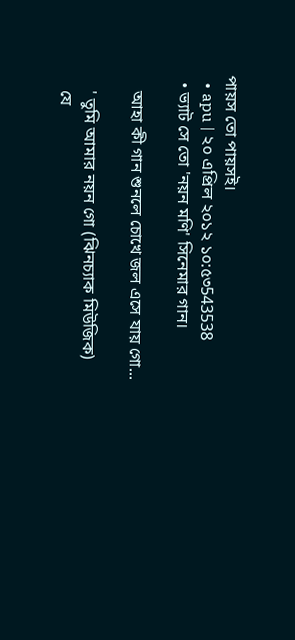পায়স তো পায়সই।
  • apu | ২০ এপ্রিল ২০১২ ১০:৫৩543538
  • ভ্যাট সে তো 'নয়ন মণি' সিনেমার গান।

    আহা কী গান শুনলে চোখে জল এসে যায় গো...

    ' তুমি আমার নয়ন গো (ঝিনচ্যাক মিউজিক)
    যে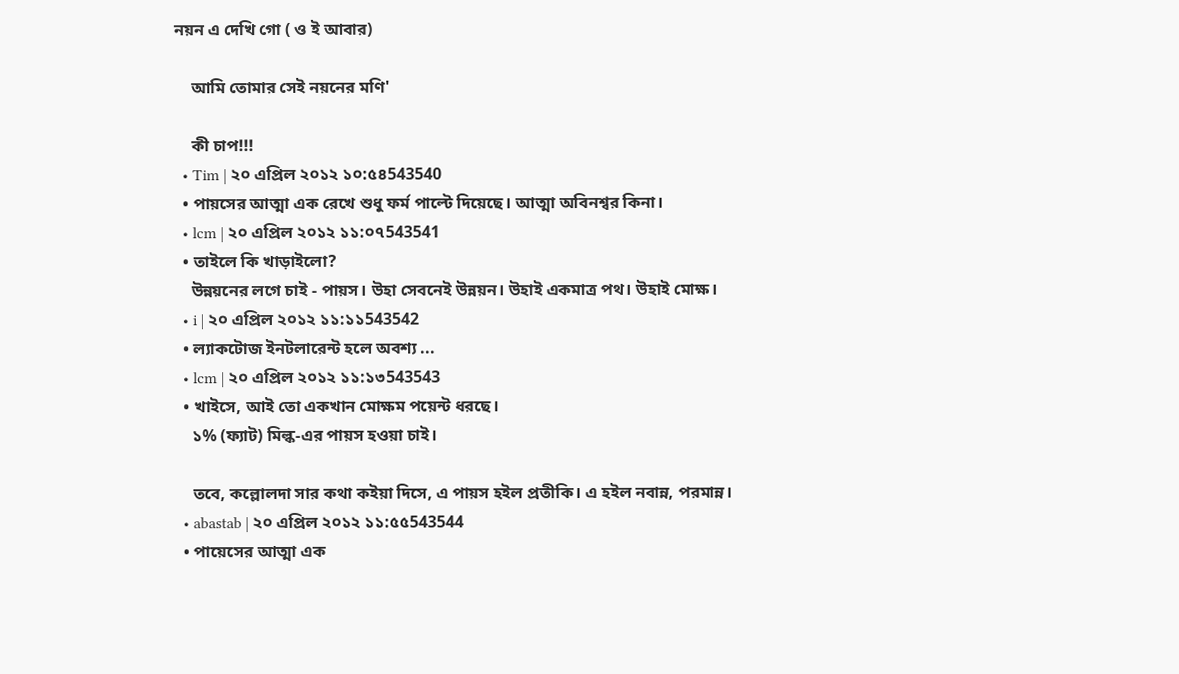নয়ন এ দেখি গো ( ও ই আবার)

    আমি তোমার সেই নয়নের মণি'

    কী চাপ!!!
  • Tim | ২০ এপ্রিল ২০১২ ১০:৫৪543540
  • পায়সের আত্মা এক রেখে শুধু ফর্ম পাল্টে দিয়েছে। আত্মা অবিনশ্বর কিনা।
  • lcm | ২০ এপ্রিল ২০১২ ১১:০৭543541
  • তাইলে কি খাড়াইলো?
    উন্নয়নের লগে চাই - পায়স। উহা সেবনেই উন্নয়ন। উহাই একমাত্র পথ। উহাই মোক্ষ।
  • i | ২০ এপ্রিল ২০১২ ১১:১১543542
  • ল্যাকটোজ ইনটলারেন্ট হলে অবশ্য ...
  • lcm | ২০ এপ্রিল ২০১২ ১১:১৩543543
  • খাইসে, আই তো একখান মোক্ষম পয়েন্ট ধরছে।
    ১% (ফ্যাট) মিল্ক-এর পায়স হওয়া চাই।

    তবে, কল্লোলদা সার কথা কইয়া দিসে, এ পায়স হইল প্রতীকি। এ হইল নবান্ন, পরমান্ন।
  • abastab | ২০ এপ্রিল ২০১২ ১১:৫৫543544
  • পায়েসের আত্মা এক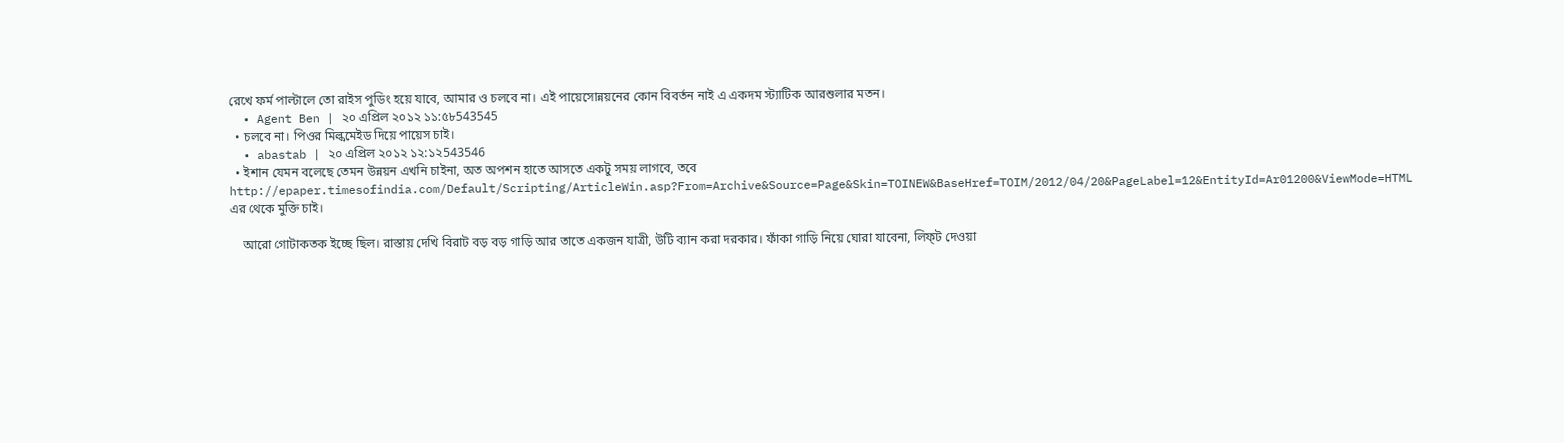রেখে ফর্ম পাল্টালে তো রাইস পুডিং হয়ে যাবে, আমার ও চলবে না। এই পায়েসোন্নয়নের কোন বিবর্তন নাই এ একদম স্ট্যাটিক আরশুলার মতন।
  • Agent Ben | ২০ এপ্রিল ২০১২ ১১:৫৮543545
  • চলবে না। পিওর মিল্কমেইড দিয়ে পায়েস চাই।
  • abastab | ২০ এপ্রিল ২০১২ ১২:১২543546
  • ইশান যেমন বলেছে তেমন উন্নয়ন এখনি চাইনা, অত অপশন হাতে আসতে একটু সময় লাগবে, তবে http://epaper.timesofindia.com/Default/Scripting/ArticleWin.asp?From=Archive&Source=Page&Skin=TOINEW&BaseHref=TOIM/2012/04/20&PageLabel=12&EntityId=Ar01200&ViewMode=HTML এর থেকে মুক্তি চাই।

    আরো গোটাকতক ইচ্ছে ছিল। রাস্তায় দেখি বিরাট বড় বড় গাড়ি আর তাতে একজন যাত্রী, উটি ব্যান করা দরকার। ফাঁকা গাড়ি নিয়ে ঘোরা যাবেনা, লিফ্‌ট দেওয়া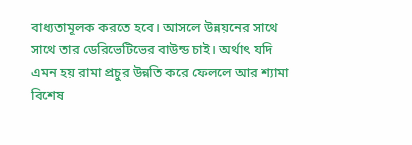বাধ্যতামূলক করতে হবে। আসলে উন্নয়নের সাথে সাথে তার ডেরিভেটিভের বাউন্ড চাই। অর্থাৎ যদি এমন হয় রামা প্রচুর উন্নতি করে ফেললে আর শ্যামা বিশেষ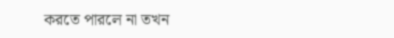করতে পারলে না তখন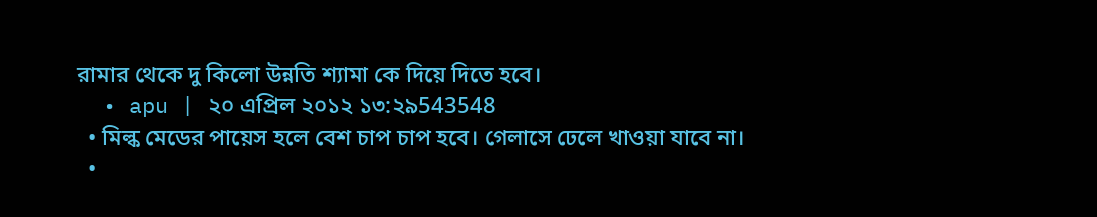রামার থেকে দু কিলো উন্নতি শ্যামা কে দিয়ে দিতে হবে।
  • apu | ২০ এপ্রিল ২০১২ ১৩:২৯543548
  • মিল্ক মেডের পায়েস হলে বেশ চাপ চাপ হবে। গেলাসে ঢেলে খাওয়া যাবে না।
  •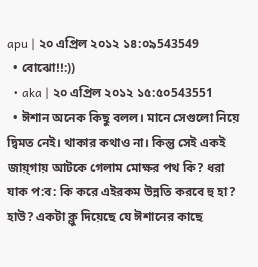apu | ২০ এপ্রিল ২০১২ ১৪:০৯543549
  • বোঝো!!:))
  • aka | ২০ এপ্রিল ২০১২ ১৫:৫০543551
  • ঈশান অনেক কিছু বলল। মানে সেগুলো নিয়ে দ্বিমত নেই। থাকার কথাও না। কিন্তু সেই একই জায়্‌গায় আটকে গেলাম মোক্ষর পথ কি? ধরা যাক প:ব: কি করে এইরকম উন্নতি করবে হু হা? হাউ? একটা ক্লু দিয়েছে যে ঈশানের কাছে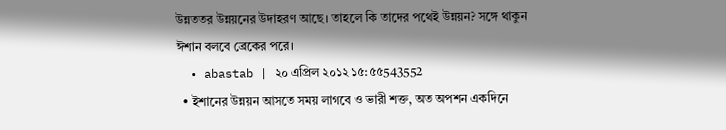উন্নততর উন্নয়নের উদাহরণ আছে। তাহলে কি তাদের পথেই উন্নয়ন? সঙ্গে থাকুন ঈশান বলবে ব্রেকের পরে।
  • abastab | ২০ এপ্রিল ২০১২ ১৫:৫৫543552
  • ইশানের উন্নয়ন আসতে সময় লাগবে ও ভারী শক্ত, অত অপশন একদিনে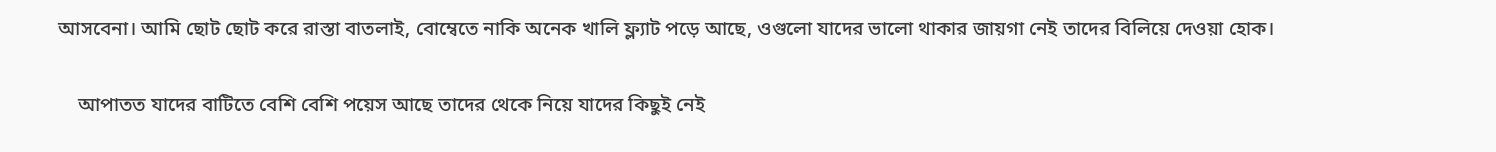আসবেনা। আমি ছোট ছোট করে রাস্তা বাতলাই, বোম্বেতে নাকি অনেক খালি ফ্ল্যাট পড়ে আছে, ওগুলো যাদের ভালো থাকার জায়গা নেই তাদের বিলিয়ে দেওয়া হোক।

    আপাতত যাদের বাটিতে বেশি বেশি পয়েস আছে তাদের থেকে নিয়ে যাদের কিছুই নেই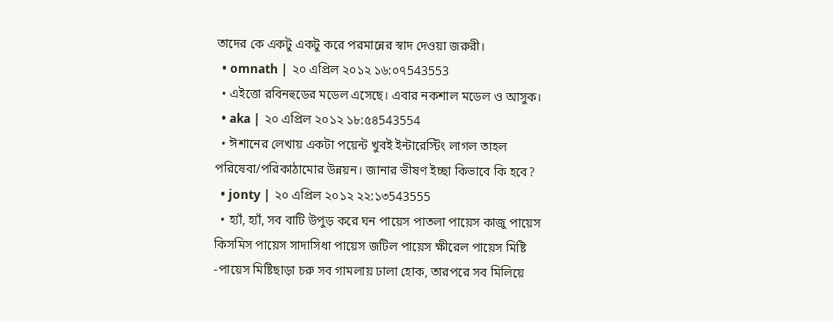তাদের কে একটু একটু করে পরমান্নের স্বাদ দেওয়া জরুরী।
  • omnath | ২০ এপ্রিল ২০১২ ১৬:০৭543553
  • এইত্তো রবিনহুডের মডেল এসেছে। এবার নকশাল মডেল ও আসুক।
  • aka | ২০ এপ্রিল ২০১২ ১৮:৫৪543554
  • ঈশানের লেখায় একটা পয়েন্ট খুবই ইন্টারেস্টিং লাগল তাহল পরিষেবা/পরিকাঠামোর উন্নয়ন। জানার ভীষণ ইচ্ছা কিভাবে কি হবে?
  • jonty | ২০ এপ্রিল ২০১২ ২২:১৩543555
  • হ্যাঁ, হ্যাঁ, সব বাটি উপুড় করে ঘন পায়েস পাতলা পায়েস কাজু পায়েস কিসমিস পায়েস সাদাসিধা পায়েস জটিল পায়েস ক্ষীরেল পায়েস মিষ্টি -পায়েস মিষ্টিছাড়া চরু সব গামলায় ঢালা হোক, তারপরে সব মিলিয়ে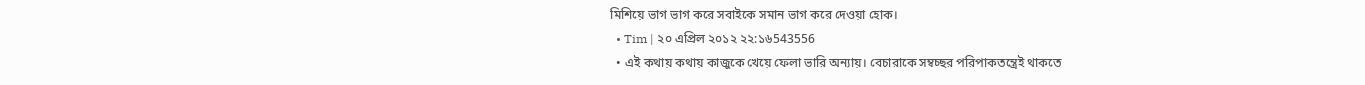মিশিয়ে ভাগ ভাগ করে সবাইকে সমান ভাগ করে দেওয়া হোক।
  • Tim | ২০ এপ্রিল ২০১২ ২২:১৬543556
  • এই কথায় কথায় কাজুকে খেয়ে ফেলা ভারি অন্যায়। বেচারাকে সম্বচ্ছর পরিপাকতন্ত্রেই থাকতে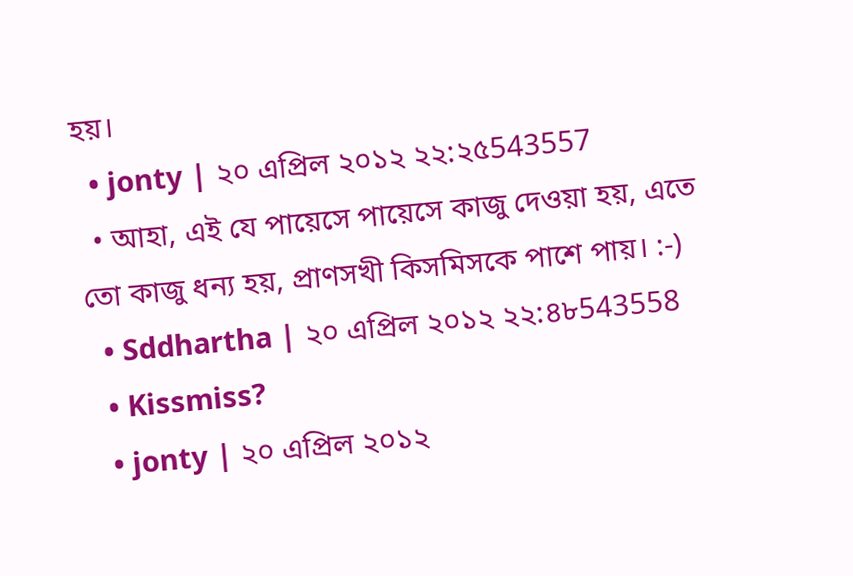হয়।
  • jonty | ২০ এপ্রিল ২০১২ ২২:২৫543557
  • আহা, এই যে পায়েসে পায়েসে কাজু দেওয়া হয়, এতে তো কাজু ধন্য হয়, প্রাণসখী কিসমিসকে পাশে পায়। :-)
  • Sddhartha | ২০ এপ্রিল ২০১২ ২২:৪৮543558
  • Kissmiss?
  • jonty | ২০ এপ্রিল ২০১২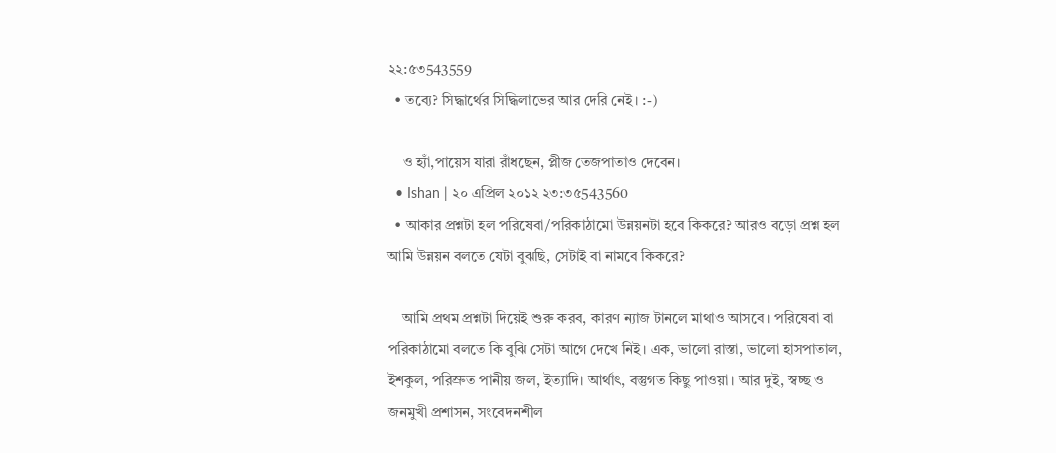২২:৫৩543559
  • তব্যে? সিদ্ধার্থের সিদ্ধিলাভের আর দেরি নেই। :-)

    ও হ্যাঁ,পায়েস যারা রাঁধছেন, প্লীজ তেজপাতাও দেবেন।
  • Ishan | ২০ এপ্রিল ২০১২ ২৩:৩৫543560
  • আকার প্রশ্নটা হল পরিষেবা/পরিকাঠামো উন্নয়নটা হবে কিকরে? আরও বড়ো প্রশ্ন হল আমি উন্নয়ন বলতে যেটা বুঝছি, সেটাই বা নামবে কিকরে?

    আমি প্রথম প্রশ্নটা দিয়েই শুরু করব, কারণ ন্যাজ টানলে মাথাও আসবে। পরিষেবা বা পরিকাঠামো বলতে কি বুঝি সেটা আগে দেখে নিই। এক, ভালো রাস্তা, ভালো হাসপাতাল, ইশকুল, পরিস্রুত পানীয় জল, ইত্যাদি। আর্থাৎ, বস্তুগত কিছু পাওয়া। আর দুই, স্বচ্ছ ও জনমুখী প্রশাসন, সংবেদনশীল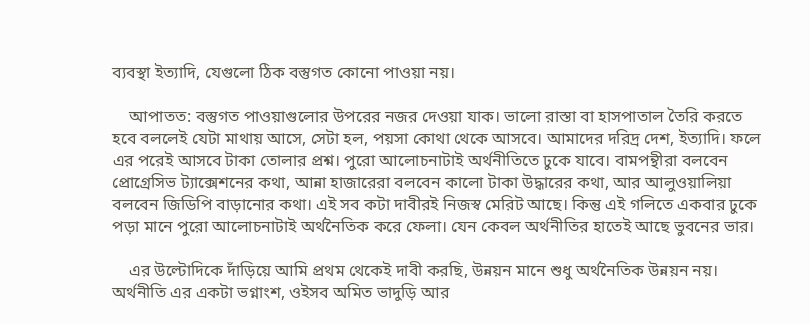ব্যবস্থা ইত্যাদি, যেগুলো ঠিক বস্তুগত কোনো পাওয়া নয়।

    আপাতত: বস্তুগত পাওয়াগুলোর উপরের নজর দেওয়া যাক। ভালো রাস্তা বা হাসপাতাল তৈরি করতে হবে বললেই যেটা মাথায় আসে, সেটা হল, পয়সা কোথা থেকে আসবে। আমাদের দরিদ্র দেশ, ইত্যাদি। ফলে এর পরেই আসবে টাকা তোলার প্রশ্ন। পুরো আলোচনাটাই অর্থনীতিতে ঢুকে যাবে। বামপন্থীরা বলবেন প্রোগ্রেসিভ ট্যাক্সেশনের কথা, আন্না হাজারেরা বলবেন কালো টাকা উদ্ধারের কথা, আর আলুওয়ালিয়া বলবেন জিডিপি বাড়ানোর কথা। এই সব কটা দাবীরই নিজস্ব মেরিট আছে। কিন্তু এই গলিতে একবার ঢুকে পড়া মানে পুরো আলোচনাটাই অর্থনৈতিক করে ফেলা। যেন কেবল অর্থনীতির হাতেই আছে ভুবনের ভার।

    এর উল্টোদিকে দাঁড়িয়ে আমি প্রথম থেকেই দাবী করছি, উন্নয়ন মানে শুধু অর্থনৈতিক উন্নয়ন নয়। অর্থনীতি এর একটা ভগ্নাংশ, ওইসব অমিত ভাদুড়ি আর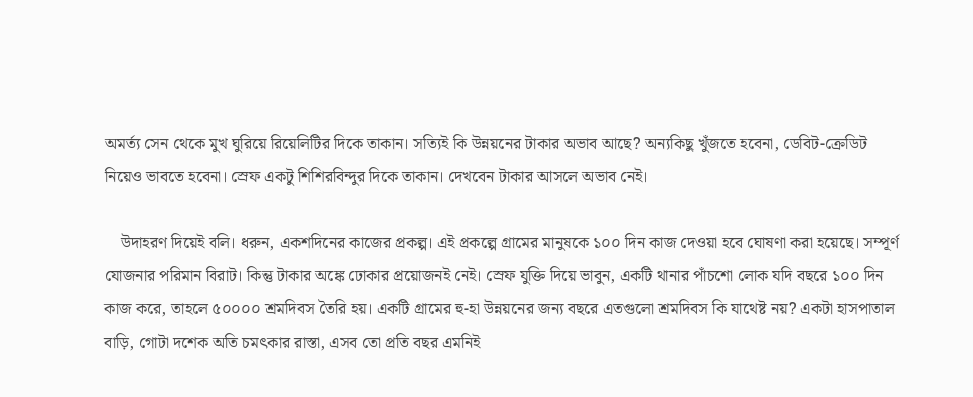অমর্ত্য সেন থেকে মুখ ঘুরিয়ে রিয়েলিটির দিকে তাকান। সত্যিই কি উন্নয়নের টাকার অভাব আছে? অন্যকিছু খুঁজতে হবেনা, ডেবিট-ক্রেডিট নিয়েও ভাবতে হবেনা। স্রেফ একটু শিশিরবিন্দুর দিকে তাকান। দেখবেন টাকার আসলে অভাব নেই।

    উদাহরণ দিয়েই বলি। ধরুন, একশদিনের কাজের প্রকল্প। এই প্রকল্পে গ্রামের মানুষকে ১০০ দিন কাজ দেওয়া হবে ঘোষণা করা হয়েছে। সম্পূর্ণ যোজনার পরিমান বিরাট। কিন্তু টাকার অঙ্কে ঢোকার প্রয়োজনই নেই। স্রেফ যুক্তি দিয়ে ভাবুন, একটি থানার পাঁচশো লোক যদি বছরে ১০০ দিন কাজ করে, তাহলে ৫০০০০ শ্রমদিবস তৈরি হয়। একটি গ্রামের হু-হা উন্নয়নের জন্য বছরে এতগুলো শ্রমদিবস কি যাথেষ্ট নয়? একটা হাসপাতাল বাড়ি, গোটা দশেক অতি চমৎকার রাস্তা, এসব তো প্রতি বছর এমনিই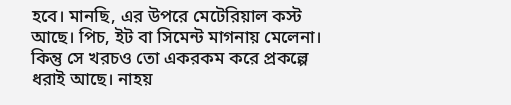হবে। মানছি, এর উপরে মেটেরিয়াল কস্ট আছে। পিচ, ইট বা সিমেন্ট মাগনায় মেলেনা। কিন্তু সে খরচও তো একরকম করে প্রকল্পে ধরাই আছে। নাহয়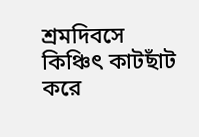শ্রমদিবসে কিঞ্চিৎ কাটছাঁট করে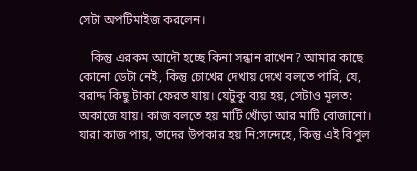সেটা অপটিমাইজ করলেন।

    কিন্তু এরকম আদৌ হচ্ছে কিনা সন্ধান রাখেন? আমার কাছে কোনো ডেটা নেই, কিন্তু চোখের দেখায় দেখে বলতে পারি, যে, বরাদ্দ কিছু টাকা ফেরত যায়। যেটুকু ব্যয় হয়, সেটাও মূলত: অকাজে যায়। কাজ বলতে হয় মাটি খোঁড়া আর মাটি বোজানো। যারা কাজ পায়, তাদের উপকার হয় নি:সন্দেহে, কিন্তু এই বিপুল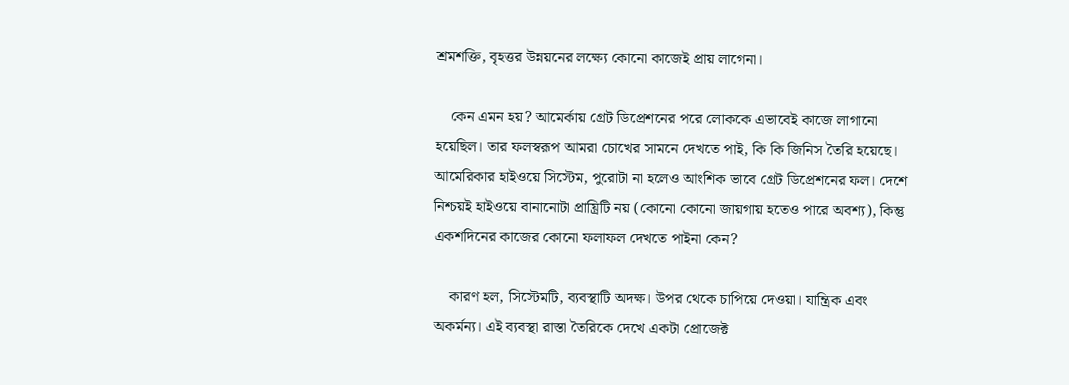শ্রমশক্তি, বৃহত্তর উন্নয়নের লক্ষ্যে কোনো কাজেই প্রায় লাগেনা।

    কেন এমন হয়? আমের্কায় গ্রেট ডিপ্রেশনের পরে লোককে এভাবেই কাজে লাগানো হয়েছিল। তার ফলস্বরূপ আমরা চোখের সামনে দেখতে পাই, কি কি জিনিস তৈরি হয়েছে। আমেরিকার হাইওয়ে সিস্টেম, পুরোটা না হলেও আংশিক ভাবে গ্রেট ডিপ্রেশনের ফল। দেশে নিশ্চয়ই হাইওয়ে বানানোটা প্রায়্রিটি নয় (কোনো কোনো জায়গায় হতেও পারে অবশ্য), কিন্তু একশদিনের কাজের কোনো ফলাফল দেখতে পাইনা কেন?

    কারণ হল, সিস্টেমটি, ব্যবস্থাটি অদক্ষ। উপর থেকে চাপিয়ে দেওয়া। যান্ত্রিক এবং অকর্মন্য। এই ব্যবস্থা রাস্তা তৈরিকে দেখে একটা প্রোজেক্ট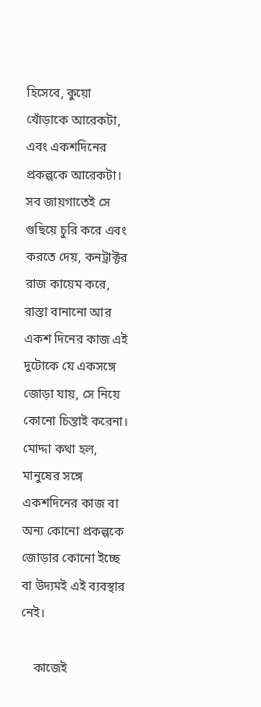হিসেবে, কুয়ো খোঁড়াকে আরেকটা, এবং একশদিনের প্রকল্পকে আরেকটা। সব জায়গাতেই সে গুছিয়ে চুরি করে এবং করতে দেয়, কনট্রাক্টর রাজ কায়েম করে, রাস্তা বানানো আর একশ দিনের কাজ এই দুটোকে যে একসঙ্গে জোড়া যায়, সে নিয়ে কোনো চিন্তাই করেনা। মোদ্দা কথা হল, মানুষের সঙ্গে একশদিনের কাজ বা অন্য কোনো প্রকল্পকে জোড়ার কোনো ইচ্ছে বা উদ্যমই এই ব্যবস্থার নেই।

    কাজেই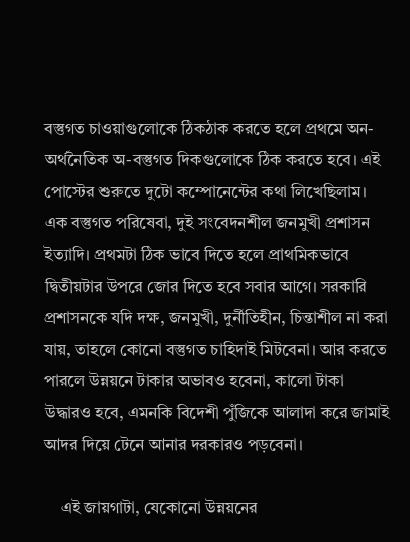বস্তুগত চাওয়াগুলোকে ঠিকঠাক করতে হলে প্রথমে অন-অর্থনৈতিক অ-বস্তুগত দিকগুলোকে ঠিক করতে হবে। এই পোস্টের শুরুতে দুটো কম্পোনেন্টের কথা লিখেছিলাম। এক বস্তুগত পরিষেবা, দুই সংবেদনশীল জনমুখী প্রশাসন ইত্যাদি। প্রথমটা ঠিক ভাবে দিতে হলে প্রাথমিকভাবে দ্বিতীয়টার উপরে জোর দিতে হবে সবার আগে। সরকারি প্রশাসনকে যদি দক্ষ, জনমুখী, দুর্নীতিহীন, চিন্তাশীল না করা যায়, তাহলে কোনো বস্তুগত চাহিদাই মিটবেনা। আর করতে পারলে উন্নয়নে টাকার অভাবও হবেনা, কালো টাকা উদ্ধারও হবে, এমনকি বিদেশী পুঁজিকে আলাদা করে জামাই আদর দিয়ে টেনে আনার দরকারও পড়বেনা।

    এই জায়গাটা, যেকোনো উন্নয়নের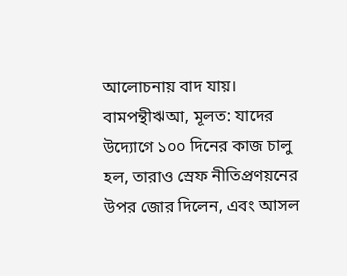আলোচনায় বাদ যায়। বামপন্থীঋআ, মূলত: যাদের উদ্যোগে ১০০ দিনের কাজ চালু হল, তারাও স্রেফ নীতিপ্রণয়নের উপর জোর দিলেন, এবং আসল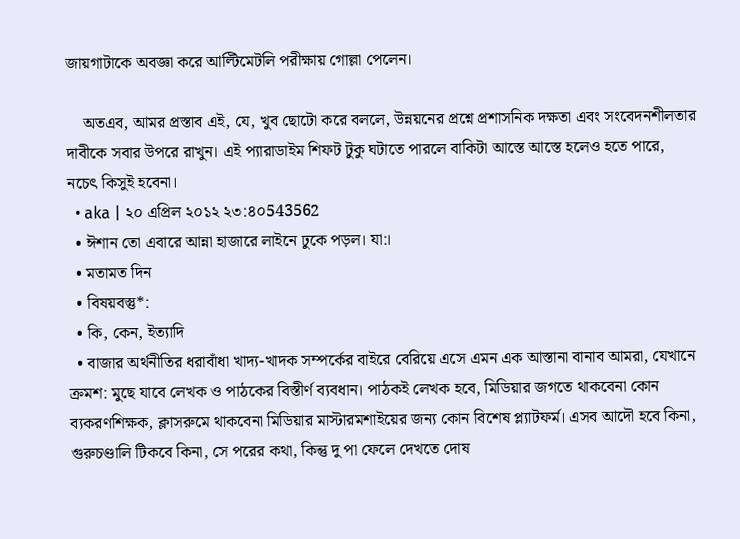জায়গাটাকে অবজ্ঞা করে আল্টিমেটলি পরীক্ষায় গোল্লা পেলেন।

    অতএব, আমর প্রস্তাব এই, যে, খুব ছোটো করে বললে, উন্নয়নের প্রশ্নে প্রশাসনিক দক্ষতা এবং সংবেদনশীলতার দাবীকে সবার উপরে রাখুন। এই প্যারাডাইম শিফট টুকু ঘটাতে পারলে বাকিটা আস্তে আস্তে হলেও হতে পারে, নচেৎ কিসুই হবেনা।
  • aka | ২০ এপ্রিল ২০১২ ২৩:৪০543562
  • ঈশান তো এবারে আন্না হাজারে লাইনে ঢুকে পড়ল। যা:।
  • মতামত দিন
  • বিষয়বস্তু*:
  • কি, কেন, ইত্যাদি
  • বাজার অর্থনীতির ধরাবাঁধা খাদ্য-খাদক সম্পর্কের বাইরে বেরিয়ে এসে এমন এক আস্তানা বানাব আমরা, যেখানে ক্রমশ: মুছে যাবে লেখক ও পাঠকের বিস্তীর্ণ ব্যবধান। পাঠকই লেখক হবে, মিডিয়ার জগতে থাকবেনা কোন ব্যকরণশিক্ষক, ক্লাসরুমে থাকবেনা মিডিয়ার মাস্টারমশাইয়ের জন্য কোন বিশেষ প্ল্যাটফর্ম। এসব আদৌ হবে কিনা, গুরুচণ্ডালি টিকবে কিনা, সে পরের কথা, কিন্তু দু পা ফেলে দেখতে দোষ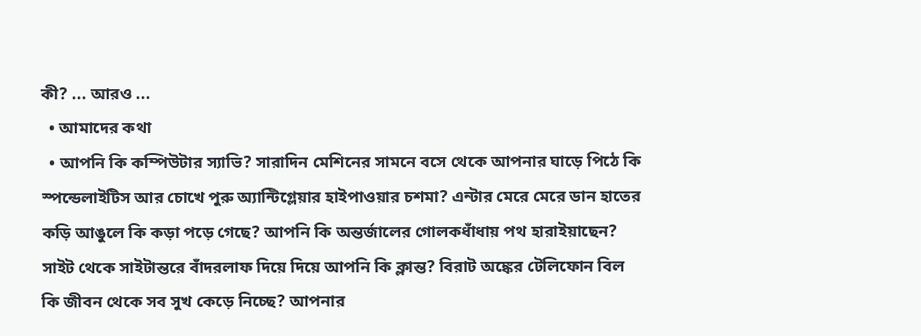কী? ... আরও ...
  • আমাদের কথা
  • আপনি কি কম্পিউটার স্যাভি? সারাদিন মেশিনের সামনে বসে থেকে আপনার ঘাড়ে পিঠে কি স্পন্ডেলাইটিস আর চোখে পুরু অ্যান্টিগ্লেয়ার হাইপাওয়ার চশমা? এন্টার মেরে মেরে ডান হাতের কড়ি আঙুলে কি কড়া পড়ে গেছে? আপনি কি অন্তর্জালের গোলকধাঁধায় পথ হারাইয়াছেন? সাইট থেকে সাইটান্তরে বাঁদরলাফ দিয়ে দিয়ে আপনি কি ক্লান্ত? বিরাট অঙ্কের টেলিফোন বিল কি জীবন থেকে সব সুখ কেড়ে নিচ্ছে? আপনার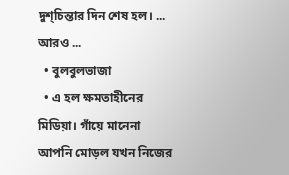দুশ্‌চিন্তার দিন শেষ হল। ... আরও ...
  • বুলবুলভাজা
  • এ হল ক্ষমতাহীনের মিডিয়া। গাঁয়ে মানেনা আপনি মোড়ল যখন নিজের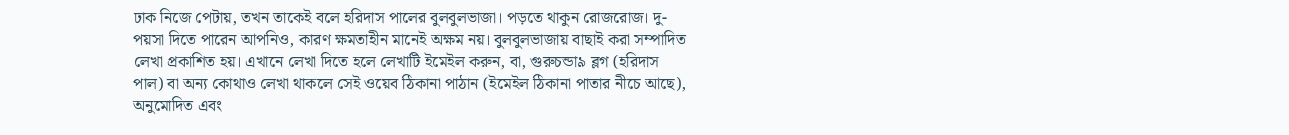ঢাক নিজে পেটায়, তখন তাকেই বলে হরিদাস পালের বুলবুলভাজা। পড়তে থাকুন রোজরোজ। দু-পয়সা দিতে পারেন আপনিও, কারণ ক্ষমতাহীন মানেই অক্ষম নয়। বুলবুলভাজায় বাছাই করা সম্পাদিত লেখা প্রকাশিত হয়। এখানে লেখা দিতে হলে লেখাটি ইমেইল করুন, বা, গুরুচন্ডা৯ ব্লগ (হরিদাস পাল) বা অন্য কোথাও লেখা থাকলে সেই ওয়েব ঠিকানা পাঠান (ইমেইল ঠিকানা পাতার নীচে আছে), অনুমোদিত এবং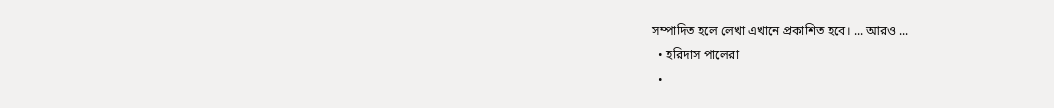সম্পাদিত হলে লেখা এখানে প্রকাশিত হবে। ... আরও ...
  • হরিদাস পালেরা
  •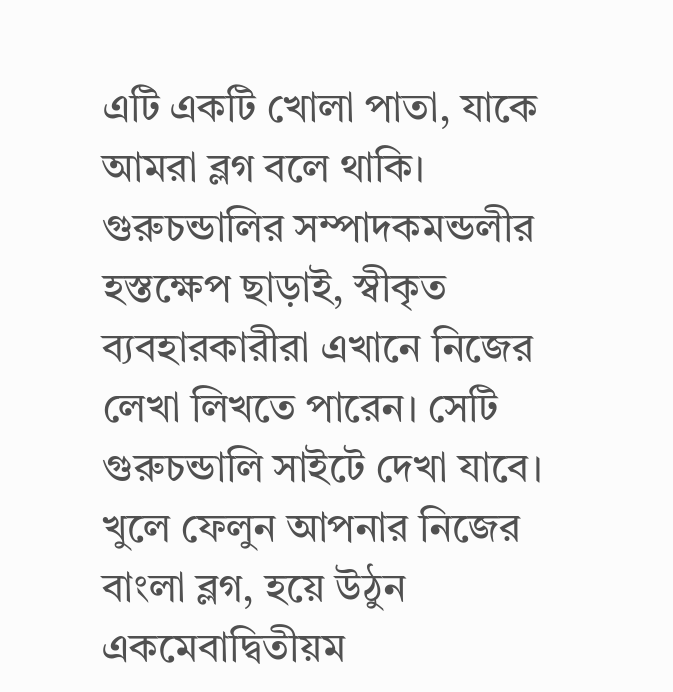এটি একটি খোলা পাতা, যাকে আমরা ব্লগ বলে থাকি। গুরুচন্ডালির সম্পাদকমন্ডলীর হস্তক্ষেপ ছাড়াই, স্বীকৃত ব্যবহারকারীরা এখানে নিজের লেখা লিখতে পারেন। সেটি গুরুচন্ডালি সাইটে দেখা যাবে। খুলে ফেলুন আপনার নিজের বাংলা ব্লগ, হয়ে উঠুন একমেবাদ্বিতীয়ম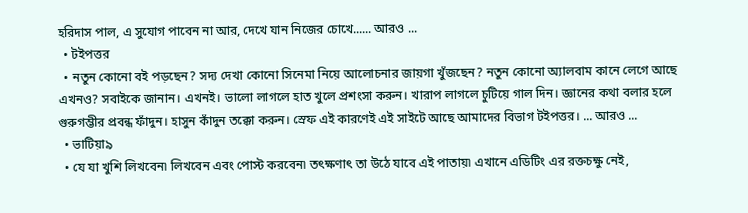হরিদাস পাল, এ সুযোগ পাবেন না আর, দেখে যান নিজের চোখে...... আরও ...
  • টইপত্তর
  • নতুন কোনো বই পড়ছেন? সদ্য দেখা কোনো সিনেমা নিয়ে আলোচনার জায়গা খুঁজছেন? নতুন কোনো অ্যালবাম কানে লেগে আছে এখনও? সবাইকে জানান। এখনই। ভালো লাগলে হাত খুলে প্রশংসা করুন। খারাপ লাগলে চুটিয়ে গাল দিন। জ্ঞানের কথা বলার হলে গুরুগম্ভীর প্রবন্ধ ফাঁদুন। হাসুন কাঁদুন তক্কো করুন। স্রেফ এই কারণেই এই সাইটে আছে আমাদের বিভাগ টইপত্তর। ... আরও ...
  • ভাটিয়া৯
  • যে যা খুশি লিখবেন৷ লিখবেন এবং পোস্ট করবেন৷ তৎক্ষণাৎ তা উঠে যাবে এই পাতায়৷ এখানে এডিটিং এর রক্তচক্ষু নেই,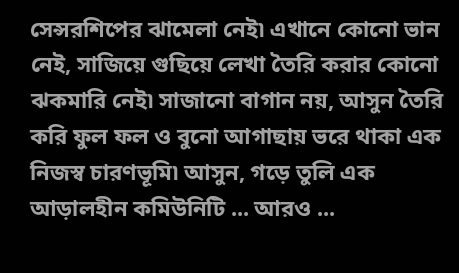সেন্সরশিপের ঝামেলা নেই৷ এখানে কোনো ভান নেই, সাজিয়ে গুছিয়ে লেখা তৈরি করার কোনো ঝকমারি নেই৷ সাজানো বাগান নয়, আসুন তৈরি করি ফুল ফল ও বুনো আগাছায় ভরে থাকা এক নিজস্ব চারণভূমি৷ আসুন, গড়ে তুলি এক আড়ালহীন কমিউনিটি ... আরও ...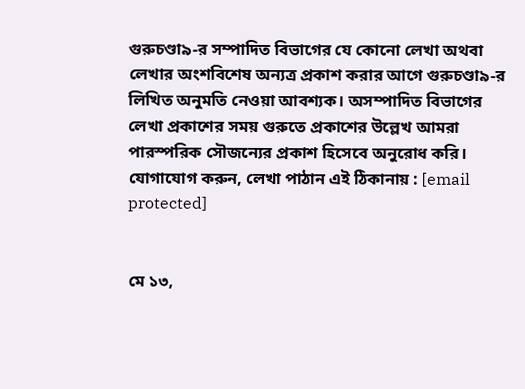গুরুচণ্ডা৯-র সম্পাদিত বিভাগের যে কোনো লেখা অথবা লেখার অংশবিশেষ অন্যত্র প্রকাশ করার আগে গুরুচণ্ডা৯-র লিখিত অনুমতি নেওয়া আবশ্যক। অসম্পাদিত বিভাগের লেখা প্রকাশের সময় গুরুতে প্রকাশের উল্লেখ আমরা পারস্পরিক সৌজন্যের প্রকাশ হিসেবে অনুরোধ করি। যোগাযোগ করুন, লেখা পাঠান এই ঠিকানায় : [email protected]


মে ১৩,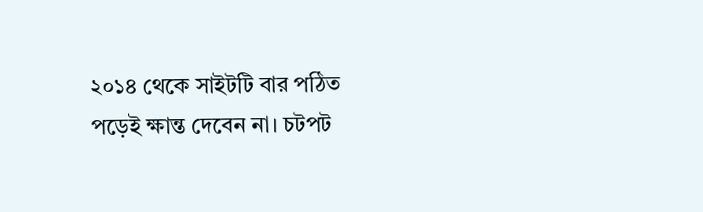২০১৪ থেকে সাইটটি বার পঠিত
পড়েই ক্ষান্ত দেবেন না। চটপট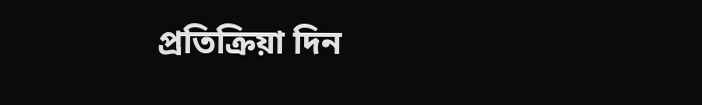প্রতিক্রিয়া দিন